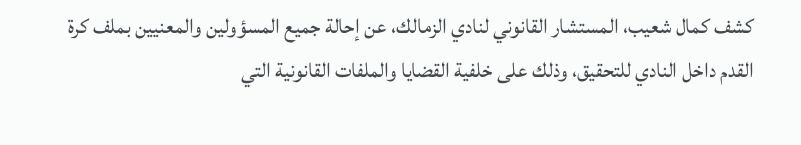كشف كمال شعيب، المستشار القانوني لنادي الزمالك، عن إحالة جميع المسؤولين والمعنيين بملف كرة القدم داخل النادي للتحقيق، وذلك على خلفية القضايا والملفات القانونية التي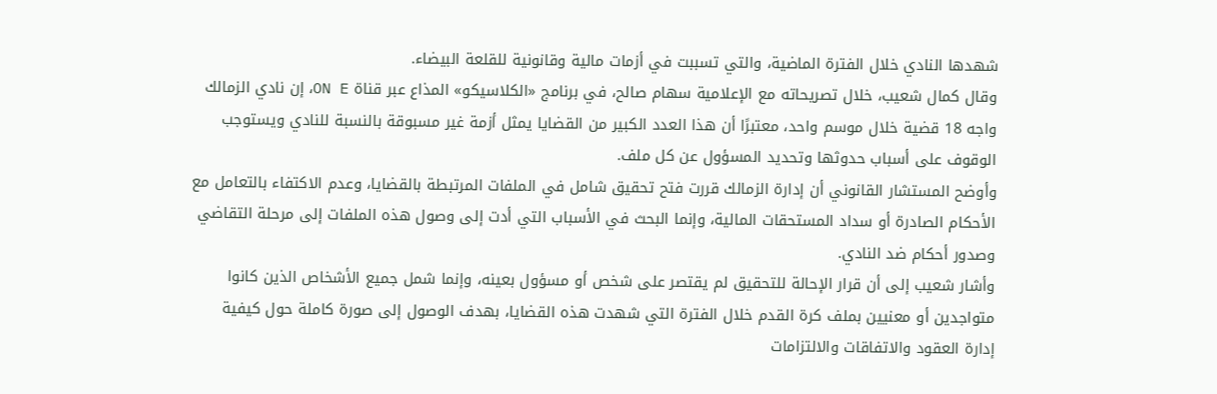شهدها النادي خلال الفترة الماضية، والتي تسببت في أزمات مالية وقانونية للقلعة البيضاء.
وقال كمال شعيب، خلال تصريحاته مع الإعلامية سهام صالح، في برنامج «الكلاسيكو» المذاع عبر قناة ON E، إن نادي الزمالك واجه 18 قضية خلال موسم واحد، معتبرًا أن هذا العدد الكبير من القضايا يمثل أزمة غير مسبوقة بالنسبة للنادي ويستوجب الوقوف على أسباب حدوثها وتحديد المسؤول عن كل ملف.
وأوضح المستشار القانوني أن إدارة الزمالك قررت فتح تحقيق شامل في الملفات المرتبطة بالقضايا، وعدم الاكتفاء بالتعامل مع الأحكام الصادرة أو سداد المستحقات المالية، وإنما البحث في الأسباب التي أدت إلى وصول هذه الملفات إلى مرحلة التقاضي وصدور أحكام ضد النادي.
وأشار شعيب إلى أن قرار الإحالة للتحقيق لم يقتصر على شخص أو مسؤول بعينه، وإنما شمل جميع الأشخاص الذين كانوا متواجدين أو معنيين بملف كرة القدم خلال الفترة التي شهدت هذه القضايا، بهدف الوصول إلى صورة كاملة حول كيفية إدارة العقود والاتفاقات والالتزامات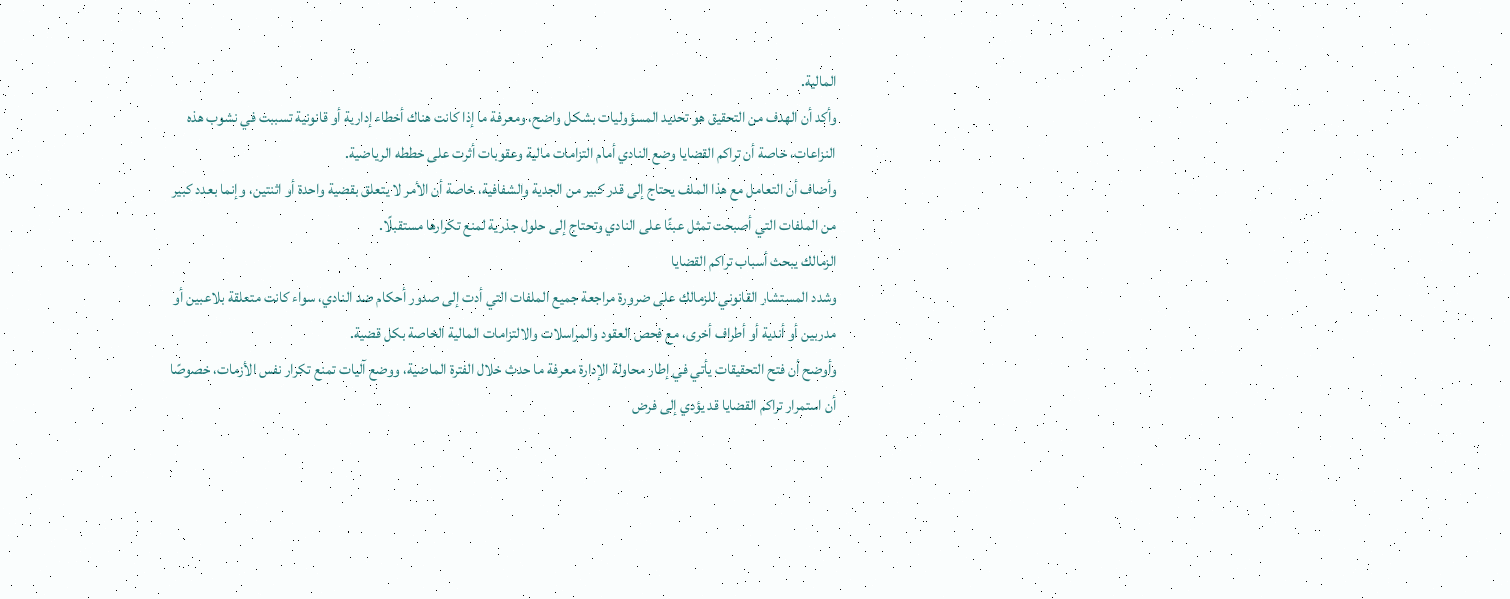المالية.
وأكد أن الهدف من التحقيق هو تحديد المسؤوليات بشكل واضح، ومعرفة ما إذا كانت هناك أخطاء إدارية أو قانونية تسببت في نشوب هذه النزاعات، خاصة أن تراكم القضايا وضع النادي أمام التزامات مالية وعقوبات أثرت على خططه الرياضية.
وأضاف أن التعامل مع هذا الملف يحتاج إلى قدر كبير من الجدية والشفافية، خاصة أن الأمر لا يتعلق بقضية واحدة أو اثنتين، وإنما بعدد كبير من الملفات التي أصبحت تمثل عبئًا على النادي وتحتاج إلى حلول جذرية لمنع تكرارها مستقبلًا.
الزمالك يبحث أسباب تراكم القضايا
وشدد المستشار القانوني للزمالك على ضرورة مراجعة جميع الملفات التي أدت إلى صدور أحكام ضد النادي، سواء كانت متعلقة بلاعبين أو مدربين أو أندية أو أطراف أخرى، مع فحص العقود والمراسلات والالتزامات المالية الخاصة بكل قضية.
وأوضح أن فتح التحقيقات يأتي في إطار محاولة الإدارة معرفة ما حدث خلال الفترة الماضية، ووضع آليات تمنع تكرار نفس الأزمات، خصوصًا أن استمرار تراكم القضايا قد يؤدي إلى فرض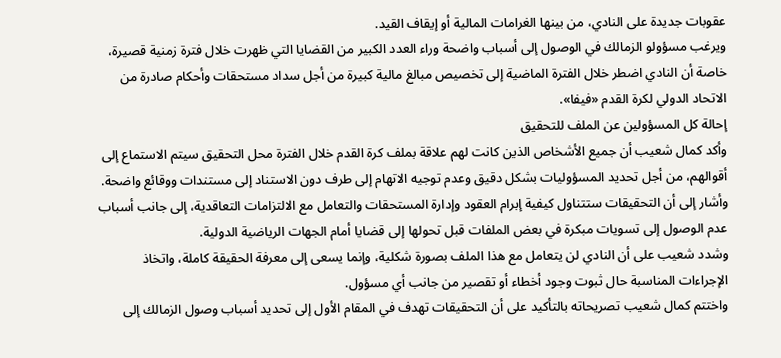عقوبات جديدة على النادي، من بينها الغرامات المالية أو إيقاف القيد.
ويرغب مسؤولو الزمالك في الوصول إلى أسباب واضحة وراء العدد الكبير من القضايا التي ظهرت خلال فترة زمنية قصيرة، خاصة أن النادي اضطر خلال الفترة الماضية إلى تخصيص مبالغ مالية كبيرة من أجل سداد مستحقات وأحكام صادرة من الاتحاد الدولي لكرة القدم «فيفا».
إحالة كل المسؤولين عن الملف للتحقيق
وأكد كمال شعيب أن جميع الأشخاص الذين كانت لهم علاقة بملف كرة القدم خلال الفترة محل التحقيق سيتم الاستماع إلى أقوالهم، من أجل تحديد المسؤوليات بشكل دقيق وعدم توجيه الاتهام إلى طرف دون الاستناد إلى مستندات ووقائع واضحة.
وأشار إلى أن التحقيقات ستتناول كيفية إبرام العقود وإدارة المستحقات والتعامل مع الالتزامات التعاقدية، إلى جانب أسباب عدم الوصول إلى تسويات مبكرة في بعض الملفات قبل تحولها إلى قضايا أمام الجهات الرياضية الدولية.
وشدد شعيب على أن النادي لن يتعامل مع هذا الملف بصورة شكلية، وإنما يسعى إلى معرفة الحقيقة كاملة، واتخاذ الإجراءات المناسبة حال ثبوت وجود أخطاء أو تقصير من جانب أي مسؤول.
واختتم كمال شعيب تصريحاته بالتأكيد على أن التحقيقات تهدف في المقام الأول إلى تحديد أسباب وصول الزمالك إلى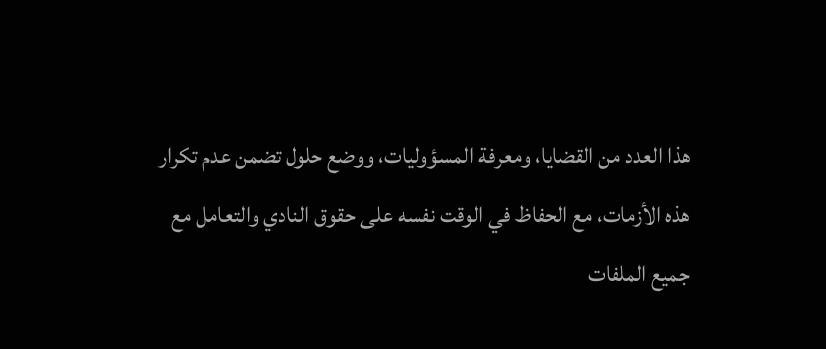هذا العدد من القضايا، ومعرفة المسؤوليات، ووضع حلول تضمن عدم تكرار هذه الأزمات، مع الحفاظ في الوقت نفسه على حقوق النادي والتعامل مع جميع الملفات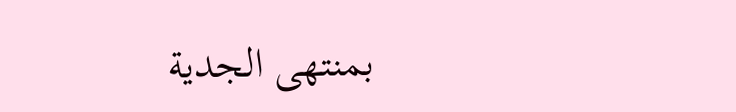بمنتهى الجدية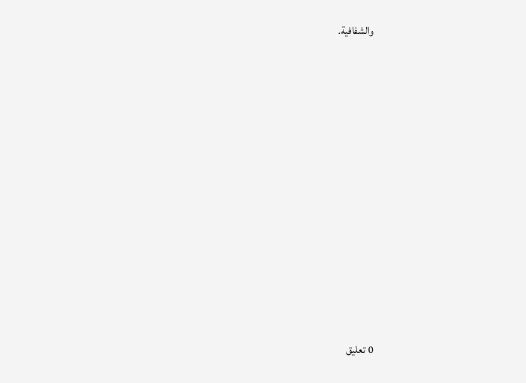والشفافية.


















0 تعليق